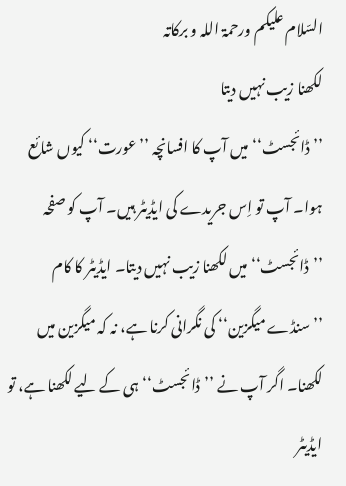السّلام علیکم ورحمۃ اللہ و برکاتہ
لکھنا زیب نہیں دیتا
’’ ڈائجسٹ‘‘ میں آپ کا افسانچہ ’’عورت‘‘ کیوں شائع ہوا۔ آپ تو اِس جریدے کی ایڈیٹر ہیں۔ آپ کو صفحہ ’’ڈائجسٹ‘‘ میں لکھنا زیب نہیں دیتا۔ ایڈیٹر کا کام ’’سنڈے میگزین‘‘ کی نگرانی کرنا ہے، نہ کہ میگزین میں لکھنا۔ اگر آپ نے ’’ڈائجسٹ‘‘ ہی کے لیے لکھنا ہے، تو ایڈیٹر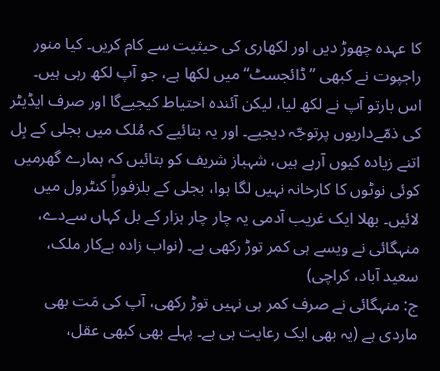کا عہدہ چھوڑ دیں اور لکھاری کی حیثیت سے کام کریں۔ کیا منور راجپوت نے کبھی ’’ڈائجسٹ‘‘ میں لکھا ہے، جو آپ لکھ رہی ہیں۔ اس بارتو آپ نے لکھ لیا، لیکن آئندہ احتیاط کیجیےگا اور صرف ایڈیٹر کی ذمّےداریوں پرتوجّہ دیجیے۔ اور یہ بتائیے کہ مُلک میں بجلی کے بِل اتنے زیادہ کیوں آرہے ہیں، شہباز شریف کو بتائیں کہ ہمارے گھرمیں کوئی نوٹوں کا کارخانہ نہیں لگا ہوا، بجلی کے بلزفوراً کنٹرول میں لائیں۔ بھلا ایک غریب آدمی یہ چار چار ہزار کے بل کہاں سےدے، منہگائی نے ویسے ہی کمر توڑ رکھی ہے۔ (نواب زادہ بےکار ملک، سعید آباد، کراچی)
ج: منہگائی نے صرف کمر ہی نہیں توڑ رکھی، آپ کی مَت بھی ماردی ہے (یہ بھی ایک رعایت ہی ہے۔ پہلے بھی کبھی عقل،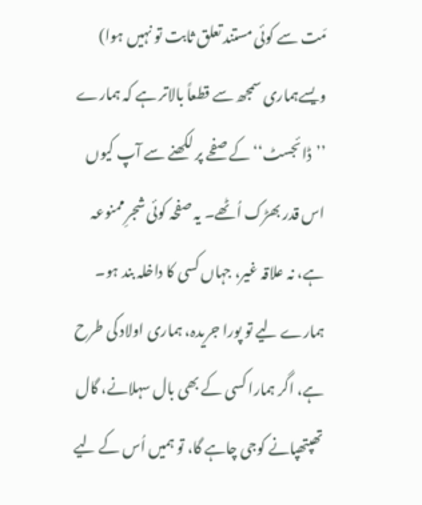مَت سے کوئی مستند تعلق ثابت تو نہیں ہوا) ویسےہماری سمجھ سے قطعاً بالاتر ہے کہ ہمارے ’’ڈائجسٹ‘‘ کے صفحے پر لکھنے سے آپ کیوں اس قدر بھڑک اُٹھے۔ یہ صفحہ کوئی شجرِ ممنوعہ ہے، نہ علاقہ غیر، جہاں کسی کا داخلہ بند ہو۔ ہمارے لیے تو پورا جریدہ، ہماری اولاد کی طرح ہے، اگر ہمارا کسی کے بھی بال سہلانے، گال تھپتھپانے کوجی چاہے گا، تو ہمیں اُس کے لیے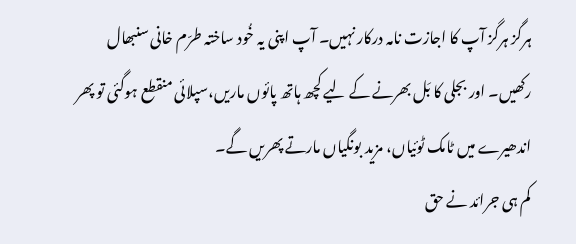ہرگز ہرگز آپ کا اجازت نامہ درکار نہیں۔ آپ اپنی یہ خُود ساختہ طرّم خانی سنبھال رکھیں۔ اور بجلی کا بَل بھرنے کے لیے کچھ ہاتھ پائوں ماریں،سپلائی منقطع ہوگئی تو پھر اندھیرے میں ٹامک ٹوئیاں، مزید بونگیاں مارتے پھریں گے۔
کم ہی جرائد نے حق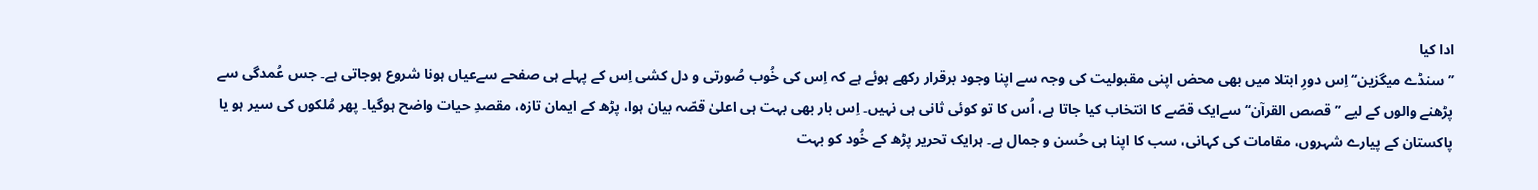ادا کیا
’’سنڈے میگزین‘‘ اِس دورِ ابتلا میں بھی محض اپنی مقبولیت کی وجہ سے اپنا وجود برقرار رکھے ہوئے ہے کہ اِس کی خُوب صُورتی و دل کشی اِس کے پہلے ہی صفحے سےعیاں ہونا شروع ہوجاتی ہے۔ جس عُمدگی سے پڑھنے والوں کے لیے ’’قصص القرآن‘‘ سےایک قصّے کا انتخاب کیا جاتا ہے، اُس کا تو کوئی ثانی ہی نہیں۔ اِس بار بھی بہت ہی اعلیٰ قصّہ بیان ہوا، پڑھ کے ایمان تازہ، مقصدِ حیات واضح ہوگیا۔ پھر مُلکوں کی سیر ہو یا پاکستان کے پیارے شہروں، مقامات کی کہانی، سب کا اپنا ہی حُسن و جمال ہے۔ ہرایک تحریر پڑھ کے خُود کو بہت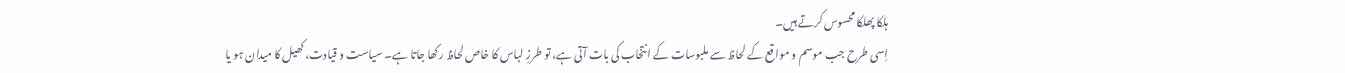ہلکا پھلکا محسوس کرتے ہیں۔
اِسی طرح جب موسم و مواقع کے لحاظ سے ملبوسات کے انتخاب کی بات آتی ہے، تو طرزِ لباس کا خاص لحاظ رکھا جاتا ہے۔ سیاست و قیادت، کھیل کا میدان ہو یا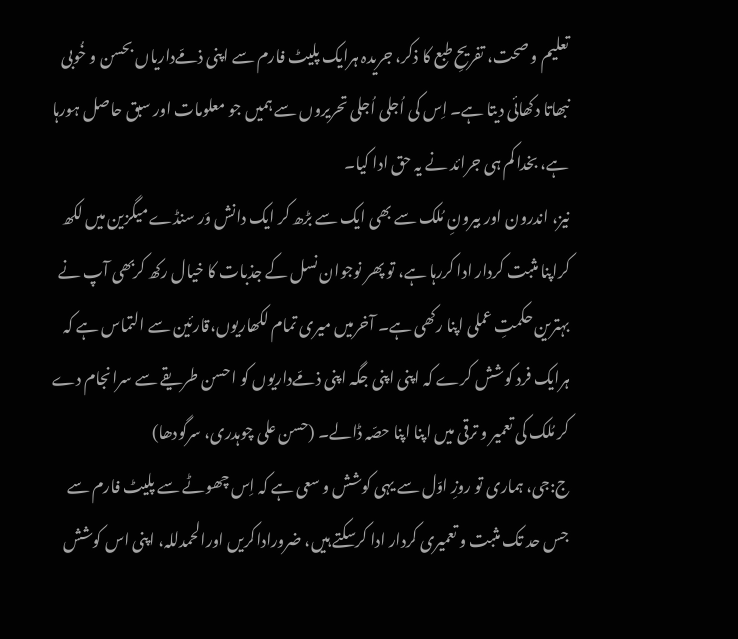تعلیم و صحت، تفریحِ طبع کا ذکر، جریدہ ہرایک پلیٹ فارم سے اپنی ذمّےداریاں بحسن و خُوبی نبھاتا دکھائی دیتا ہے۔ اِس کی اُجلی اُجلی تحریروں سے ہمیں جو معلومات اور سبق حاصل ہورہا ہے، بخدا کم ہی جرائد نے یہ حق ادا کیا۔
نیز، اندرون اور بیرونِ مُلک سے بھی ایک سے بڑھ کر ایک دانش وَر سنڈے میگزین میں لکھ کراپنا مثبت کردار ادا کررہا ہے، تو پھر نوجوان نسل کے جذبات کا خیال رکھ کربھی آپ نے بہترین حکمتِ عملی اپنا رکھی ہے۔ آخرمیں میری تمام لکھاریوں،قارئین سے التماس ہے کہ ہرایک فرد کوشش کرے کہ اپنی اپنی جگہ اپنی ذمّےداریوں کو احسن طریقے سے سرانجام دے کر مُلک کی تعمیر و ترقی میں اپنا اپنا حصّہ ڈالے۔ (حسن علی چوہدری، سرگودھا)
ج:جی، ہماری تو روزِ اوّل سے یہی کوشش و سعی ہے کہ اِس چھوٹے سے پلیٹ فارم سے جس حد تک مثبت و تعمیری کردار ادا کرسکتے ہیں، ضروراداکریں اورالحمدللہ، اپنی اس کوشش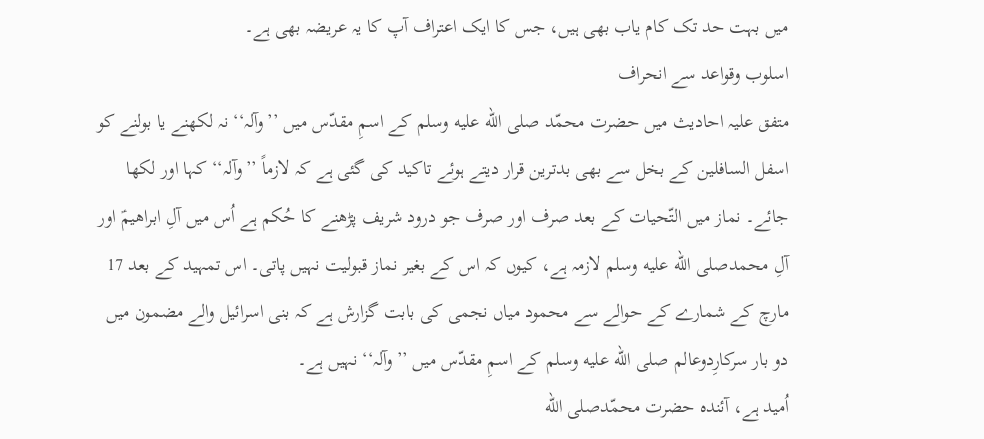میں بہت حد تک کام یاب بھی ہیں، جس کا ایک اعتراف آپ کا یہ عریضہ بھی ہے۔
اسلوب وقواعد سے انحراف
متفق علیہ احادیث میں حضرت محمّد صلى الله عليه وسلم کے اسمِ مقدّس میں ’’وآلہ‘‘ نہ لکھنے یا بولنے کو اسفل السافلین کے بخل سے بھی بدترین قرار دیتے ہوئے تاکید کی گئی ہے کہ لازماً ’’وآلہ‘‘ کہا اور لکھا جائے۔ نماز میں التّحیات کے بعد صرف اور صرف جو درود شریف پڑھنے کا حُکم ہے اُس میں آلِ ابراھیمؑ اور آلِ محمدصلى الله عليه وسلم لازمہ ہے، کیوں کہ اس کے بغیر نماز قبولیت نہیں پاتی۔ اس تمہید کے بعد 17 مارچ کے شمارے کے حوالے سے محمود میاں نجمی کی بابت گزارش ہے کہ بنی اسرائیل والے مضمون میں دو بار سرکارِدوعالم صلى الله عليه وسلم کے اسمِ مقدّس میں ’’وآلہ‘‘ نہیں ہے۔
اُمید ہے، آئندہ حضرت محمّدصلى الله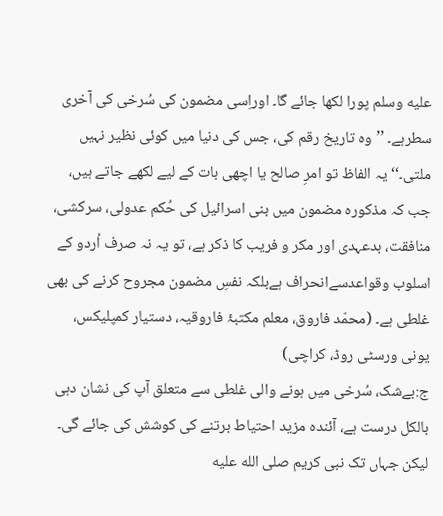عليه وسلم پورا لکھا جائے گا۔ اوراِسی مضمون کی سُرخی کی آخری سطرہے۔ ’’وہ تاریخ رقم کی، جس کی دنیا میں کوئی نظیر نہیں ملتی۔‘‘ یہ الفاظ تو امرِ صالح یا اچھی بات کے لیے لکھے جاتے ہیں، جب کہ مذکورہ مضمون میں بنی اسرائیل کی حُکم عدولی، سرکشی، منافقت، بدعہدی اور مکر و فریب کا ذکر ہے، تو یہ نہ صرف اُردو کے اسلوب وقواعدسےانحراف ہےبلکہ نفسِ مضمون مجروح کرنے کی بھی غلطی ہے۔ (محمّد فاروق، معلم مکتبۂ فاروقیہ، دستیار کمپلیکس، یونی ورسٹی روڈ، کراچی)
ج:بےشک، سُرخی میں ہونے والی غلطی سے متعلق آپ کی نشان دہی بالکل درست ہے، آئندہ مزید احتیاط برتنے کی کوشش کی جائے گی۔ لیکن جہاں تک نبی کریم صلى الله عليه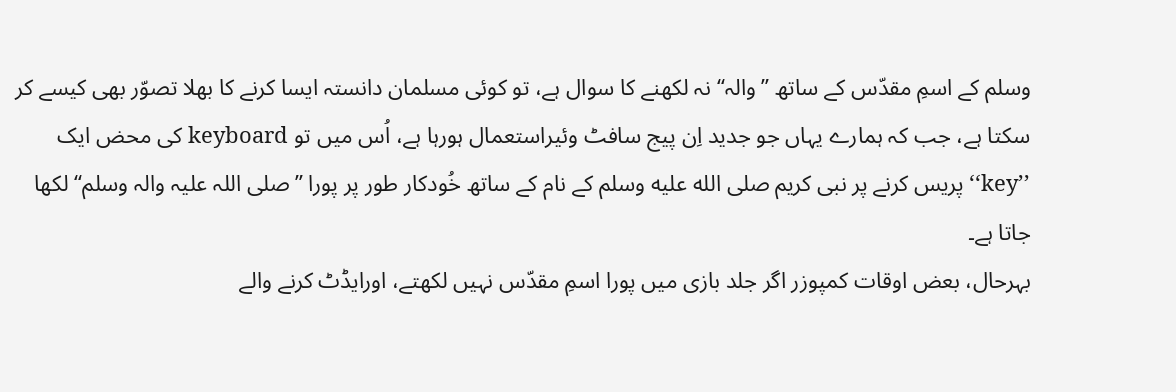وسلم کے اسمِ مقدّس کے ساتھ ’’والہ‘‘ نہ لکھنے کا سوال ہے، تو کوئی مسلمان دانستہ ایسا کرنے کا بھلا تصوّر بھی کیسے کر سکتا ہے، جب کہ ہمارے یہاں جو جدید اِن پیج سافٹ وئیراستعمال ہورہا ہے، اُس میں تو keyboard کی محض ایک ’’key‘‘ پریس کرنے پر نبی کریم صلى الله عليه وسلم کے نام کے ساتھ خُودکار طور پر پورا ’’صلی اللہ علیہ والہ وسلم‘‘ لکھا جاتا ہے۔
بہرحال، بعض اوقات کمپوزر اگر جلد بازی میں پورا اسمِ مقدّس نہیں لکھتے، اورایڈٹ کرنے والے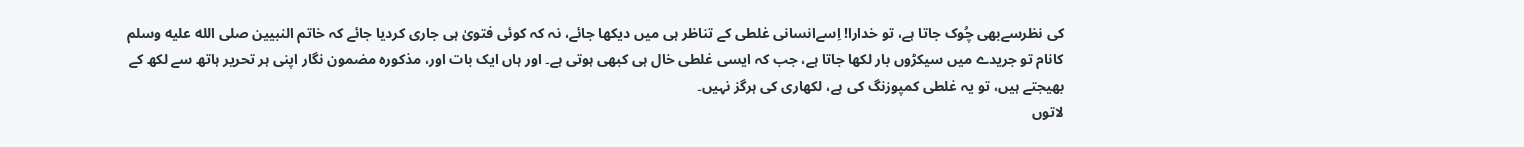کی نظرسےبھی چُوک جاتا ہے، تو خدارا! اِسےانسانی غلطی کے تناظر ہی میں دیکھا جائے، نہ کہ کوئی فتویٰ ہی جاری کردیا جائے کہ خاتم النبیین صلى الله عليه وسلم کانام تو جریدے میں سیکڑوں بار لکھا جاتا ہے، جب کہ ایسی غلطی خال ہی کبھی ہوتی ہے۔ اور ہاں ایک بات اور، مذکورہ مضمون نگار اپنی ہر تحریر ہاتھ سے لکھ کے بھیجتے ہیں، تو یہ غلطی کمپوزنگ کی ہے، لکھاری کی ہرگز نہیں۔
لاتوں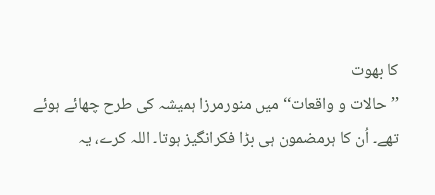کا بھوت
’’حالات و واقعات‘‘ میں منورمرزا ہمیشہ کی طرح چھائے ہوئے تھے۔ اُن کا ہرمضمون ہی بڑا فکرانگیز ہوتا۔ اللہ کرے، یہ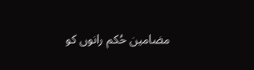مضامین حُکم رانوں کو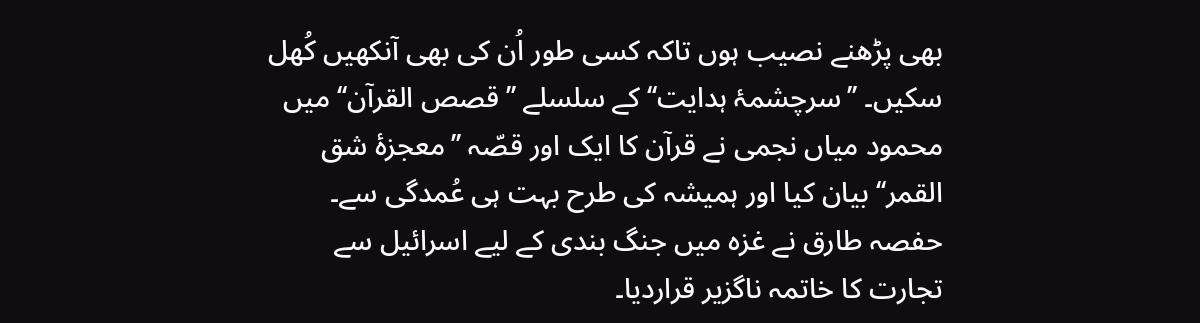بھی پڑھنے نصیب ہوں تاکہ کسی طور اُن کی بھی آنکھیں کُھل سکیں۔ ’’سرچشمۂ ہدایت‘‘ کے سلسلے ’’قصص القرآن‘‘ میں محمود میاں نجمی نے قرآن کا ایک اور قصّہ ’’معجزۂ شق القمر‘‘ بیان کیا اور ہمیشہ کی طرح بہت ہی عُمدگی سے۔ حفصہ طارق نے غزہ میں جنگ بندی کے لیے اسرائیل سے تجارت کا خاتمہ ناگزیر قراردیا۔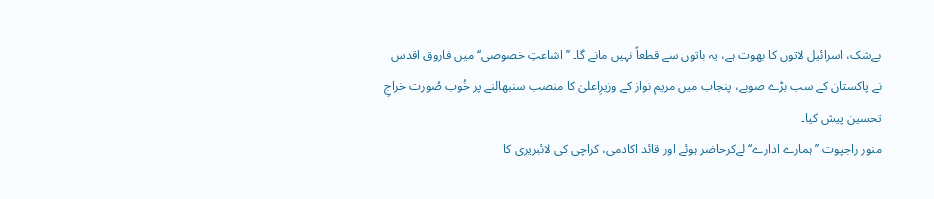بےشک، اسرائیل لاتوں کا بھوت ہے، یہ باتوں سے قطعاً نہیں مانے گا۔ ’’اشاعتِ خصوصی‘‘ میں فاروق اقدس نے پاکستان کے سب بڑے صوبے، پنجاب میں مریم نواز کے وزیرِاعلیٰ کا منصب سنبھالنے پر خُوب صُورت خراجِ تحسین پیش کیا۔
منور راجپوت ’’ہمارے ادارے‘‘لےکرحاضر ہوئے اور قائد اکادمی، کراچی کی لائبریری کا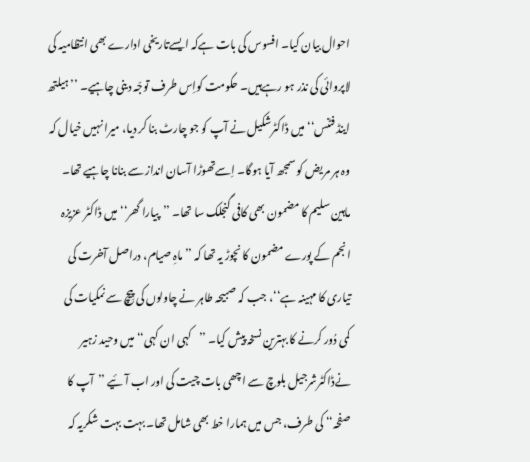احوال بیان کیا۔ افسوس کی بات ہےکہ ایسےتاریخی ادارے بھی انتظامیہ کی لاپروائی کی نذر ہو رہےہیں۔ حکومت کواِس طرف توجّہ دینی چاہیے۔ ’’ہیلتھ اینڈ فٹنس‘‘ میں ڈاکٹرشکیل نے آپ کو جو چارٹ بنا کر دیا، میرا نہیں خیال کہ وہ ہر مریض کو سمجھ آیا ہوگا۔ اِسےتھوڑا آسان انداز سے بنانا چاہیے تھا۔
ماہین سلیم کا مضمون بھی کافی گنجلک سا تھا۔ ’’پیارا گھر‘‘ میں ڈاکٹر عزیزہ انجم کے پورے مضمون کا نچوڑ یہ تھا کہ ’’ماہِ صیام، دراصل آخرت کی تیاری کا مہینہ ہے‘‘، جب کہ صبیحہ طاہر نے چاولوں کی پِیچ سے نمکیات کی کمی دُور کرنے کا بہترین نسخہ پیش کیا۔ ’’کہی ان کہی‘‘ میں وحید زہیر نےڈاکٹرشرجیل بلوچ سے اچھی بات چیت کی اور اب آئیے ’’آپ کا صفحہ‘‘ کی طرف، جس میں ہمارا خط بھی شامل تھا۔ بہت بہت شکریہ کہ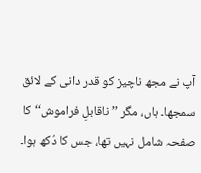آپ نے مجھ ناچیز کو قدر دانی کے لائق سمجھا۔ ہاں، مگر ’’ناقابلِ فراموش‘‘ کا صفحہ شامل نہیں تھا، جس کا دُکھ ہوا۔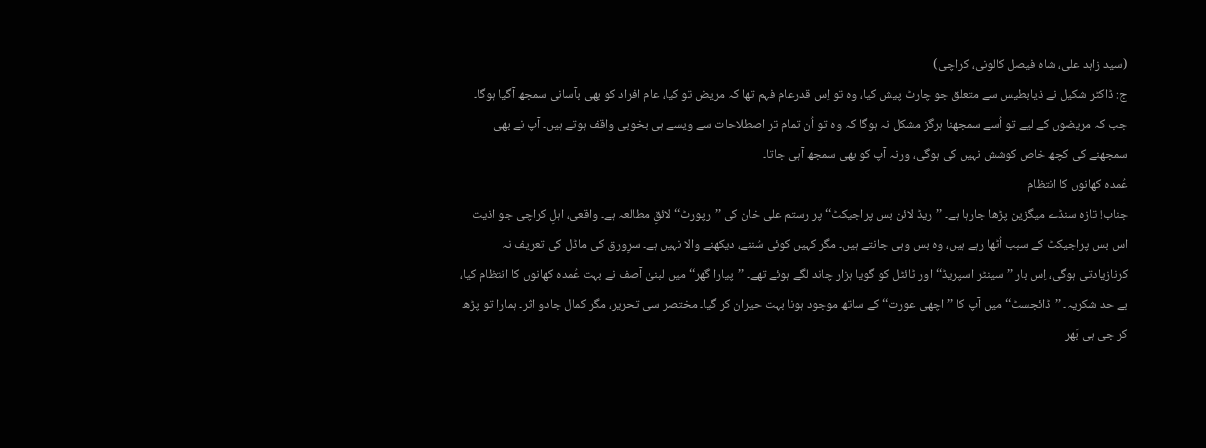(سید زاہد علی، شاہ فیصل کالونی، کراچی)
ج: ڈاکٹر شکیل نے ذیابطیس سے متعلق جو چارٹ پیش کیا، وہ تو اِس قدرعام فہم تھا کہ مریض تو کیا، عام افراد کو بھی بآسانی سمجھ آگیا ہوگا۔ جب کہ مریضوں کے لیے تو اُسے سمجھنا ہرگز مشکل نہ ہوگا کہ وہ تو اُن تمام تر اصطلاحات سے ویسے ہی بخوبی واقف ہوتے ہیں۔ آپ نے بھی سمجھنے کی کچھ خاص کوشش نہیں کی ہوگی، ورنہ آپ کو بھی سمجھ آہی جاتا۔
عُمدہ کھانوں کا انتظام
جناب! تازہ سنڈے میگزین پڑھا جارہا ہے۔ ’’ریڈ لائن بس پراجیکٹ‘‘ پر رستم علی خان کی ’’رپورٹ‘‘ لائقِ مطالعہ ہے۔ واقعی، اہلِ کراچی جو اذیت اس بس پراجیکٹ کے سبب اُٹھا رہے ہیں، وہ بس وہی جانتے ہیں۔ مگر کہیں کوئی سُننے، دیکھنے والا نہیں ہے۔ سرِورق کی ماڈل کی تعریف نہ کرنازیادتی ہوگی، اِس بار ’’سینٹر اسپریڈ‘‘ اور ٹائٹل کو گویا ہزار چاند لگے ہوئے تھے۔ ’’پیارا گھر‘‘ میں لبنیٰ آصف نے بہت عُمدہ کھانوں کا انتظام کیا، بے حد شکریہ۔ ’’ڈائجسٹ‘‘ میں آپ کا ’’اچھی عورت‘‘ کے ساتھ موجود ہونا بہت حیران کر گیا۔ مختصر سی تحریر، مگر کمال جادو اثر۔ ہمارا تو پڑھ کر جی ہی بَھر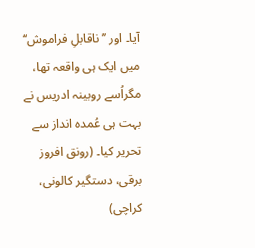آیا۔ اور ’’ناقابلِ فراموش‘‘ میں ایک ہی واقعہ تھا، مگراُسے روبینہ ادریس نے بہت ہی عُمدہ انداز سے تحریر کیا۔ (رونق افروز برقی، دستگیر کالونی، کراچی)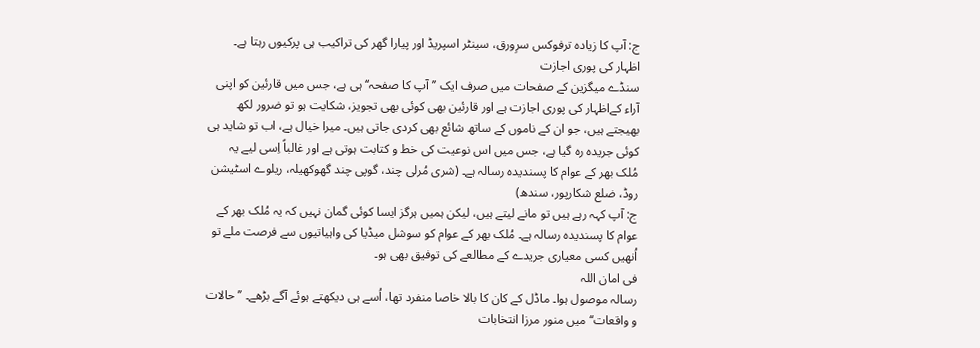ج: آپ کا زیادہ ترفوکس سرِورق، سینٹر اسپریڈ اور پیارا گھر کی تراکیب ہی پرکیوں رہتا ہے۔
اظہار کی پوری اجازت
سنڈے میگزین کے صفحات میں صرف ایک ’’آپ کا صفحہ‘‘ ہی ہے، جس میں قارئین کو اپنی آراء کےاظہار کی پوری اجازت ہے اور قارئین بھی کوئی بھی تجویز، شکایت ہو تو ضرور لکھ بھیجتے ہیں، جو ان کے ناموں کے ساتھ شائع بھی کردی جاتی ہیں۔ میرا خیال ہے، اب تو شاید ہی کوئی جریدہ رہ گیا ہے، جس میں اس نوعیت کی خط و کتابت ہوتی ہے اور غالباً اِسی لیے یہ مُلک بھر کے عوام کا پسندیدہ رسالہ ہے۔ (شری مُرلی چند، گوپی چند گھوکھیلہ، ریلوے اسٹیشن روڈ، ضلع شکارپور، سندھ)
ج: آپ کہہ رہے ہیں تو مانے لیتے ہیں، لیکن ہمیں ہرگز ایسا کوئی گمان نہیں کہ یہ مُلک بھر کے عوام کا پسندیدہ رسالہ ہے۔ مُلک بھر کے عوام کو سوشل میڈیا کی واہیاتیوں سے فرصت ملے تو اُنھیں کسی معیاری جریدے کے مطالعے کی توفیق بھی ہو۔
فی امان اللہ
رسالہ موصول ہوا۔ ماڈل کے کان کا بالا خاصا منفرد تھا، اُسے ہی دیکھتے ہوئے آگے بڑھے۔ ’’حالات و واقعات‘‘ میں منور مرزا انتخابات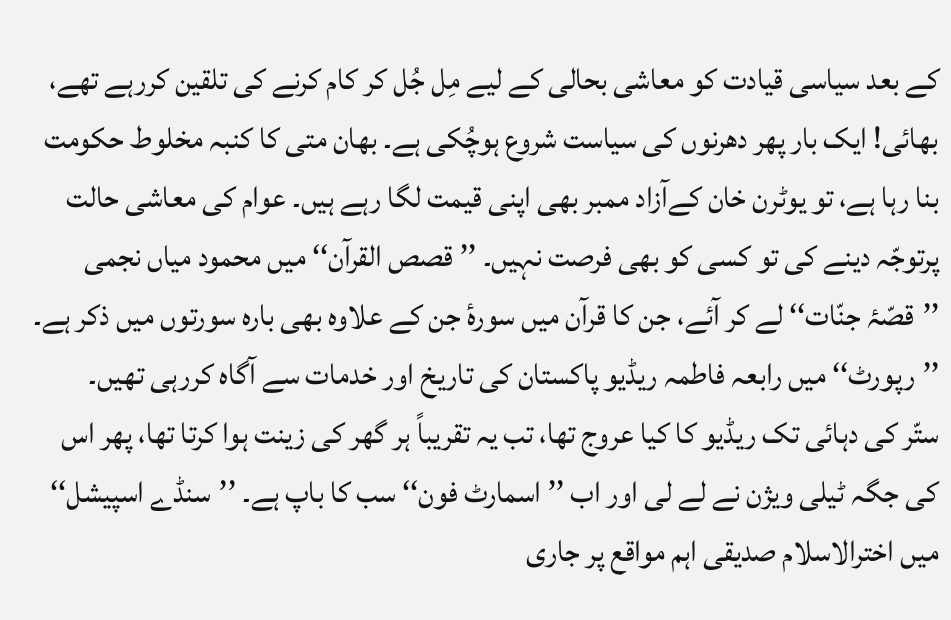کے بعد سیاسی قیادت کو معاشی بحالی کے لیے مِل جُل کر کام کرنے کی تلقین کررہے تھے، بھائی! ایک بار پھر دھرنوں کی سیاست شروع ہوچُکی ہے۔ بھان متی کا کنبہ مخلوط حکومت بنا رہا ہے، تو یوٹرن خان کےآزاد ممبر بھی اپنی قیمت لگا رہے ہیں۔ عوام کی معاشی حالت پرتوجّہ دینے کی تو کسی کو بھی فرصت نہیں۔ ’’قصص القرآن‘‘ میں محمود میاں نجمی ’’قصّۂ جنّات‘‘ لے کر آئے، جن کا قرآن میں سورۂ جن کے علاوہ بھی بارہ سورتوں میں ذکر ہے۔ ’’رپورٹ‘‘ میں رابعہ فاطمہ ریڈیو پاکستان کی تاریخ اور خدمات سے آگاہ کررہی تھیں۔
ستّر کی دہائی تک ریڈیو کا کیا عروج تھا، تب یہ تقریباً ہر گھر کی زینت ہوا کرتا تھا، پھر اس کی جگہ ٹیلی ویژن نے لے لی اور اب ’’اسمارٹ فون‘‘ سب کا باپ ہے۔ ’’سنڈے اسپیشل‘‘ میں اخترالاسلام صدیقی اہم مواقع پر جاری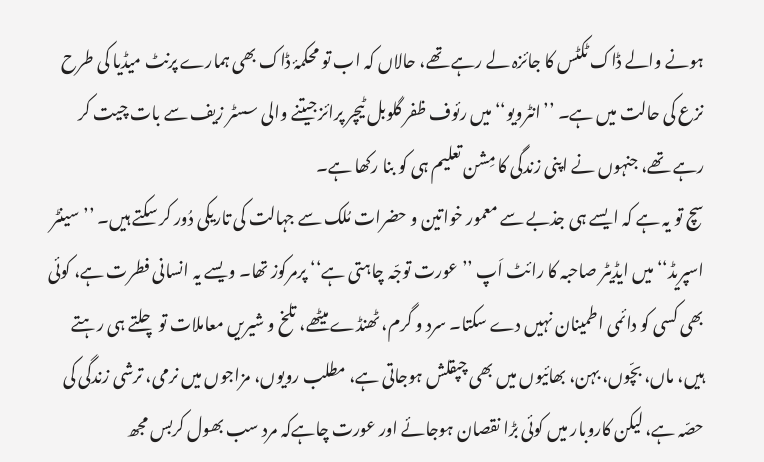ہونے والے ڈاک ٹکٹس کا جائزہ لے رہے تھے، حالاں کہ اب تو محکمۂ ڈاک بھی ہمارے پرنٹ میڈیا کی طرح نزع کی حالت میں ہے۔ ’’انٹرویو‘‘ میں رئوف ظفر گلوبل ٹیچر پرائز جیتنے والی سسٹر زیف سے بات چیت کر رہے تھے، جنہوں نے اپنی زندگی کا مِشن تعلیم ہی کو بنا رکھا ہے۔
سچ تو یہ ہے کہ ایسے ہی جذبے سے معمور خواتین و حضرات مُلک سے جہالت کی تاریکی دُور کر سکتے ہیں۔ ’’سینٹر اسپریڈ‘‘ میں ایڈیٹر صاحبہ کا رائٹ اَپ ’’عورت توجّہ چاہتی ہے‘‘ پرمرکوز تھا۔ ویسے یہ انسانی فطرت ہے، کوئی بھی کسی کو دائمی اطمینان نہیں دے سکتا۔ سرد و گرم، ٹھنڈے میٹھے، تلخ و شیریں معاملات تو چلتے ہی رہتے ہیں، ماں، بچّوں، بہن، بھائیوں میں بھی چپقلش ہوجاتی ہے، مطلب رویوں، مزاجوں میں نرمی، ترشی زندگی کی حصّہ ہے، لیکن کاروبار میں کوئی بڑا نقصان ہوجائے اور عورت چاہےکہ مرد سب بھول کربس مجھ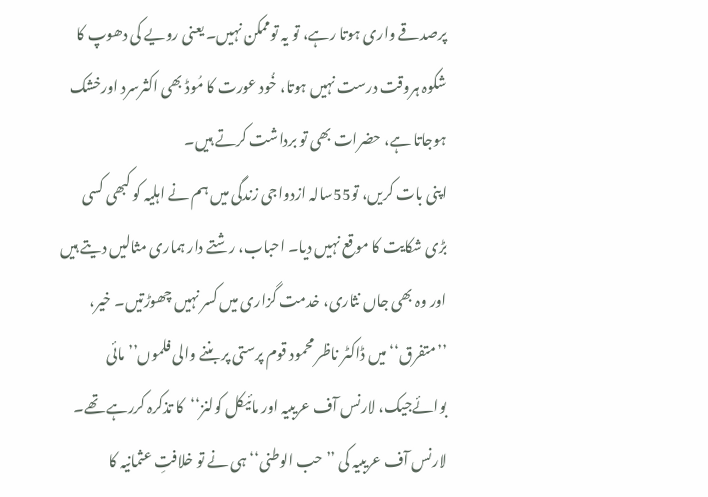پرصدقے واری ہوتا رہے، تو یہ توممکن نہیں۔ یعنی رویے کی دھوپ کا شکوہ ہروقت درست نہیں ہوتا، خُود عورت کا مُوڈ بھی اکثرسرد اورخشک ہوجاتا ہے، حضرات بھی تو برداشت کرتے ہیں۔
اپنی بات کریں، تو55سالہ ازدواجی زندگی میں ہم نے اہلیہ کو کبھی کسی بڑی شکایت کا موقع نہیں دیا۔ احباب، رشتے دار ہماری مثالیں دیتے ہیں اور وہ بھی جاں نثاری، خدمت گزاری میں کسر نہیں چھوڑتیں۔ خیر، ’’متفرق‘‘ میں ڈاکٹر ناظر محمود قوم پرستی پر بننے والی فلموں’’مائی بوائےجیک، لارنس آف عریبیہ اور مائیکل کولنز‘‘کا تذکرہ کررہے تھے۔ لارنس آف عریبیہ کی ’’حب الوطنی‘‘ ہی نے تو خلافتِ عثمانیہ کا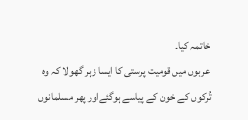خاتمہ کیا۔
عربوں میں قومیت پرستی کا ایسا زہر گھولا کہ وہ تُرکوں کے خون کے پیاسے ہوگئےاور پھر مسلمانوں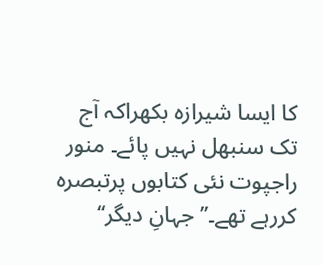کا ایسا شیرازہ بکھراکہ آج تک سنبھل نہیں پائے۔ منور راجپوت نئی کتابوں پرتبصرہ کررہے تھے۔’’جہانِ دیگر‘‘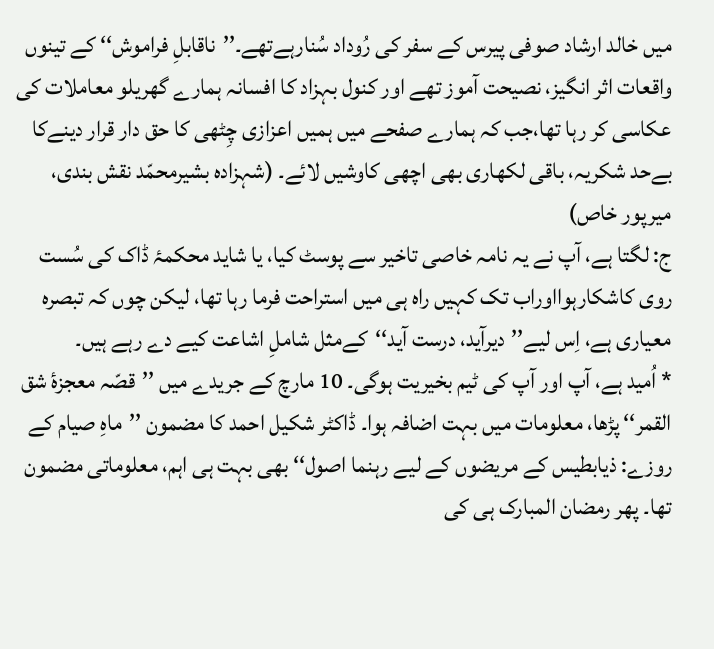میں خالد ارشاد صوفی پیرس کے سفر کی رُوداد سُنارہےتھے۔’’ناقابلِ فراموش‘‘ کے تینوں واقعات اثر انگیز، نصیحت آموز تھے اور کنول بہزاد کا افسانہ ہمارے گھریلو معاملات کی عکاسی کر رہا تھا،جب کہ ہمارے صفحے میں ہمیں اعزازی چِٹھی کا حق دار قرار دینےکا بےحد شکریہ، باقی لکھاری بھی اچھی کاوشیں لائے۔ (شہزادہ بشیرمحمّد نقش بندی، میرپور خاص)
ج: لگتا ہے، آپ نے یہ نامہ خاصی تاخیر سے پوسٹ کیا، یا شاید محکمۂ ڈاک کی سُست روی کاشکارہوااوراب تک کہیں راہ ہی میں استراحت فرما رہا تھا، لیکن چوں کہ تبصرہ معیاری ہے، اِس لیے’’دیرآید، درست آید‘‘کےمثل شاملِ اشاعت کیے دے رہے ہیں۔
* اُمید ہے، آپ اور آپ کی ٹیم بخیریت ہوگی۔ 10 مارچ کے جریدے میں ’’قصّہ معجزۂ شق القمر‘‘ پڑھا، معلومات میں بہت اضافہ ہوا۔ ڈاکٹر شکیل احمد کا مضمون ’’ماہِ صیام کے روزے: ذیابطیس کے مریضوں کے لیے رہنما اصول‘‘ بھی بہت ہی اہم، معلوماتی مضمون تھا۔ پھر رمضان المبارک ہی کی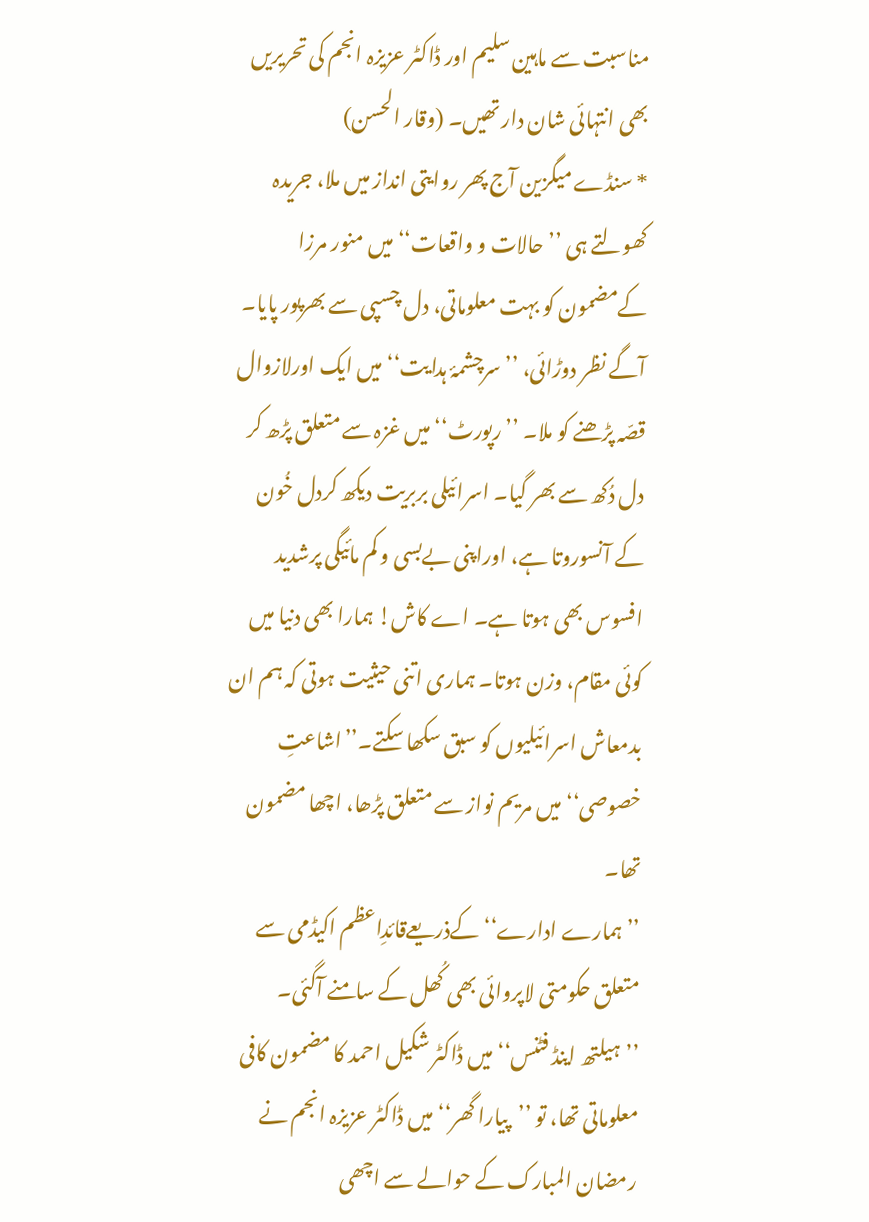مناسبت سے ماہین سلیم اور ڈاکٹر عزیزہ انجم کی تحریریں بھی انتہائی شان دار تھیں۔ (وقار الحسن)
* سنڈے میگزین آج پھر روایتی انداز میں ملا، جریدہ کھولتے ہی ’’حالات و واقعات‘‘ میں منور مرزا کےمضمون کو بہت معلوماتی، دل چسپی سے بھرپور پایا۔ آگے نظر دوڑائی، ’’سرچشمۂ ہدایت‘‘ میں ایک اورلازوال قصّہ پڑھنے کو ملا۔ ’’رپورٹ‘‘ میں غزہ سے متعلق پڑھ کر دل دُکھ سے بھر گیا۔ اسرائیلی بربریت دیکھ کردل خُون کے آنسوروتا ہے، اوراپنی بےبسی و کم مائیگی پرشدید افسوس بھی ہوتا ہے۔ اے کاش! ہمارا بھی دنیا میں کوئی مقام، وزن ہوتا۔ ہماری اتنی حیثیت ہوتی کہ ہم ان بدمعاش اسرائیلیوں کو سبق سکھا سکتے۔’’اشاعتِ خصوصی‘‘ میں مریم نواز سے متعلق پڑھا، اچھا مضمون تھا۔
’’ہمارے ادارے‘‘ کےذریعےقائدِاعظم اکیڈمی سے متعلق حکومتی لاپروائی بھی کُھل کے سامنے آگئی۔ ’’ہیلتھ اینڈ فٹنس‘‘ میں ڈاکٹر شکیل احمد کا مضمون کافی معلوماتی تھا، تو ’’پیارا گھر‘‘ میں ڈاکٹر عزیزہ انجم نے رمضان المبارک کے حوالے سے اچھی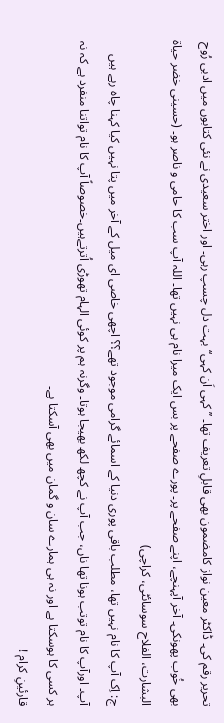تحریر رقم کی۔ ڈاکٹر معین نواز کامضمون بھی قابلِ تعریف تھا۔ ’’کہی اَن کہی‘‘ بہت دل چسپ رہی۔ اور اختر سعیدی نے نئی کتابوں میں ادبی رُوح بھی خُوب پھونکی۔ آخر آپہنچے، اپنے صفحے پر۔ پورے صفحے پر بس ایک میرا نام ہی نہیں تھا۔ اللہ آپ سب کا حامی و ناصر ہو۔ (حسینی خضر حیاۃ البشارت، الفلاح سوسائٹی، کراچی)
ج: اِک آپ کا نام نہیں تھا، مطلب باقی پوری دنیا کے اسمائے گرامی موجود تھے؟؟ اچھی خاصی ای میل کے آخر میں پتا نہیں کیا کہنا چاہ رہے ہیں آپ۔ اورآپ کا نام توتب ہونا تھا ناں، جب آپ نے کچھ لکھ بھیجا ہوتا۔ وگرنہ ہم پر کوئی الہام تھوڑی اُترتےہیں۔خصوصاً آپ کا نام تواتنا منفرد ہے کہ نہ ہر کسی کا ہوسکتا ہے اور نہ ہی ہمارے سان و گمان میں بھی آسکتا ہے۔
قارئینِ کرام !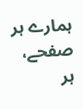ہمارے ہر صفحے، ہر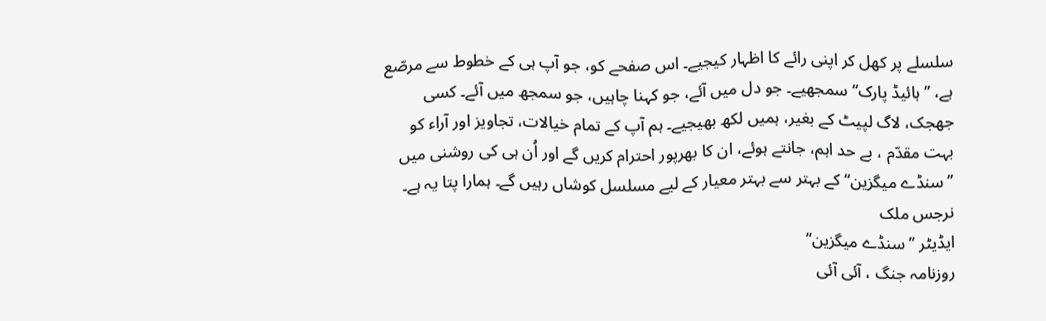سلسلے پر کھل کر اپنی رائے کا اظہار کیجیے۔ اس صفحے کو، جو آپ ہی کے خطوط سے مرصّع ہے، ’’ہائیڈ پارک‘‘ سمجھیے۔ جو دل میں آئے، جو کہنا چاہیں، جو سمجھ میں آئے۔ کسی جھجک، لاگ لپیٹ کے بغیر، ہمیں لکھ بھیجیے۔ ہم آپ کے تمام خیالات، تجاویز اور آراء کو بہت مقدّم ، بے حد اہم، جانتے ہوئے، ان کا بھرپور احترام کریں گے اور اُن ہی کی روشنی میں ’’سنڈے میگزین‘‘ کے بہتر سے بہتر معیار کے لیے مسلسل کوشاں رہیں گے۔ ہمارا پتا یہ ہے۔
نرجس ملک
ایڈیٹر ’’ سنڈے میگزین‘‘
روزنامہ جنگ ، آئی آئی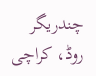چندریگر روڈ، کراچی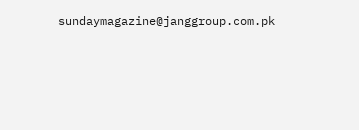sundaymagazine@janggroup.com.pk